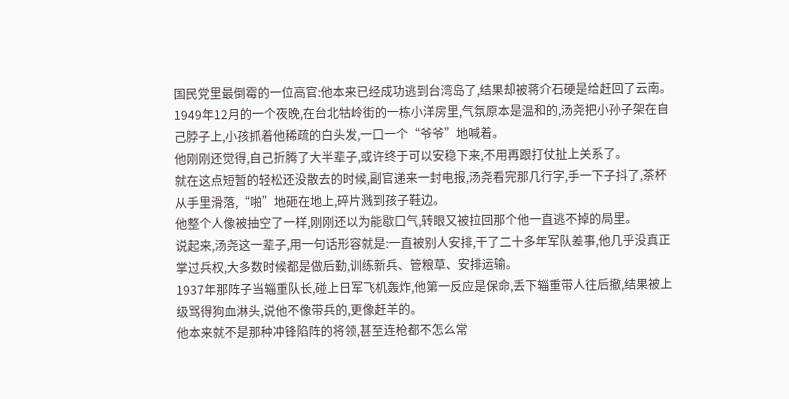国民党里最倒霉的一位高官:他本来已经成功逃到台湾岛了,结果却被蒋介石硬是给赶回了云南。
1949年12月的一个夜晚,在台北牯岭街的一栋小洋房里,气氛原本是温和的,汤尧把小孙子架在自己脖子上,小孩抓着他稀疏的白头发,一口一个“爷爷”地喊着。
他刚刚还觉得,自己折腾了大半辈子,或许终于可以安稳下来,不用再跟打仗扯上关系了。
就在这点短暂的轻松还没散去的时候,副官递来一封电报,汤尧看完那几行字,手一下子抖了,茶杯从手里滑落,“啪”地砸在地上,碎片溅到孩子鞋边。
他整个人像被抽空了一样,刚刚还以为能歇口气,转眼又被拉回那个他一直逃不掉的局里。
说起来,汤尧这一辈子,用一句话形容就是:一直被别人安排,干了二十多年军队差事,他几乎没真正掌过兵权,大多数时候都是做后勤,训练新兵、管粮草、安排运输。
1937年那阵子当辎重队长,碰上日军飞机轰炸,他第一反应是保命,丢下辎重带人往后撤,结果被上级骂得狗血淋头,说他不像带兵的,更像赶羊的。
他本来就不是那种冲锋陷阵的将领,甚至连枪都不怎么常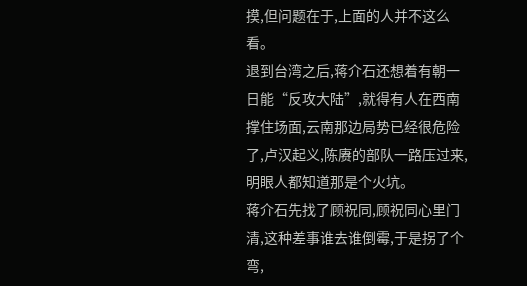摸,但问题在于,上面的人并不这么看。
退到台湾之后,蒋介石还想着有朝一日能“反攻大陆”,就得有人在西南撑住场面,云南那边局势已经很危险了,卢汉起义,陈赓的部队一路压过来,明眼人都知道那是个火坑。
蒋介石先找了顾祝同,顾祝同心里门清,这种差事谁去谁倒霉,于是拐了个弯,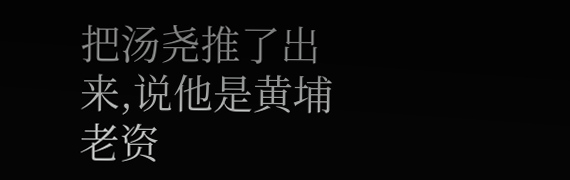把汤尧推了出来,说他是黄埔老资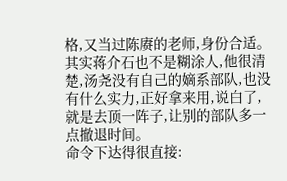格,又当过陈赓的老师,身份合适。
其实蒋介石也不是糊涂人,他很清楚,汤尧没有自己的嫡系部队,也没有什么实力,正好拿来用,说白了,就是去顶一阵子,让别的部队多一点撤退时间。
命令下达得很直接: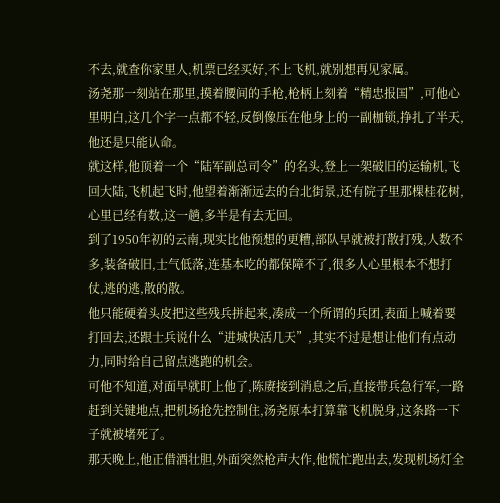不去,就查你家里人,机票已经买好,不上飞机,就别想再见家属。
汤尧那一刻站在那里,摸着腰间的手枪,枪柄上刻着“精忠报国”,可他心里明白,这几个字一点都不轻,反倒像压在他身上的一副枷锁,挣扎了半天,他还是只能认命。
就这样,他顶着一个“陆军副总司令”的名头,登上一架破旧的运输机,飞回大陆,飞机起飞时,他望着渐渐远去的台北街景,还有院子里那棵桂花树,心里已经有数,这一趟,多半是有去无回。
到了1950年初的云南,现实比他预想的更糟,部队早就被打散打残,人数不多,装备破旧,士气低落,连基本吃的都保障不了,很多人心里根本不想打仗,逃的逃,散的散。
他只能硬着头皮把这些残兵拼起来,凑成一个所谓的兵团,表面上喊着要打回去,还跟士兵说什么“进城快活几天”,其实不过是想让他们有点动力,同时给自己留点逃跑的机会。
可他不知道,对面早就盯上他了,陈赓接到消息之后,直接带兵急行军,一路赶到关键地点,把机场抢先控制住,汤尧原本打算靠飞机脱身,这条路一下子就被堵死了。
那天晚上,他正借酒壮胆,外面突然枪声大作,他慌忙跑出去,发现机场灯全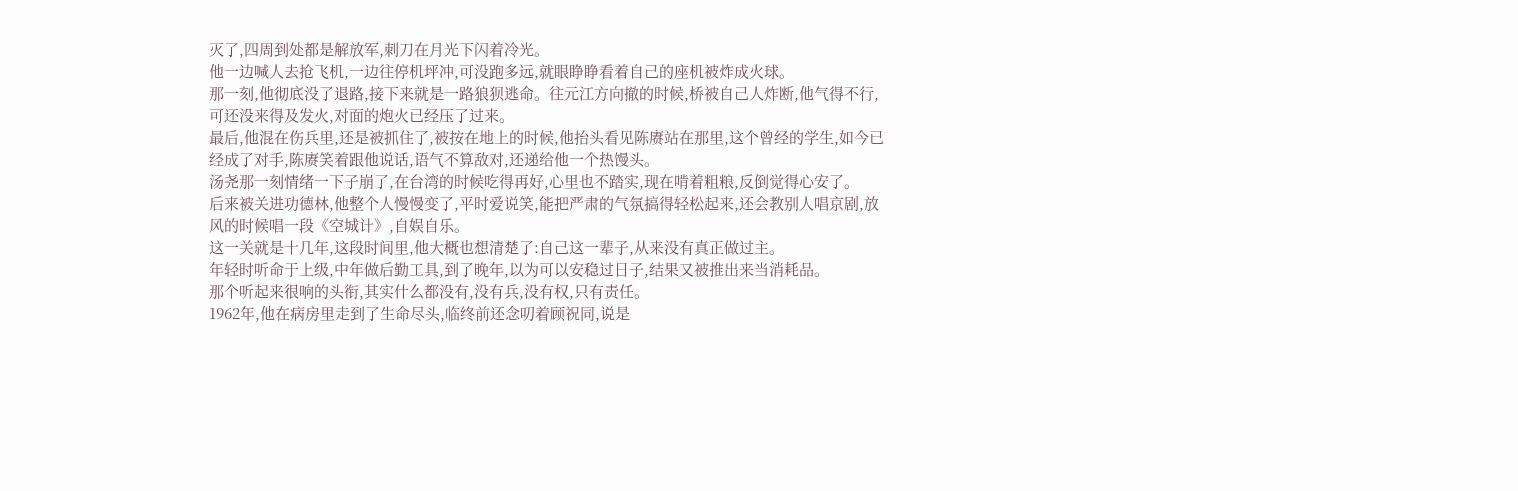灭了,四周到处都是解放军,刺刀在月光下闪着冷光。
他一边喊人去抢飞机,一边往停机坪冲,可没跑多远,就眼睁睁看着自己的座机被炸成火球。
那一刻,他彻底没了退路,接下来就是一路狼狈逃命。往元江方向撤的时候,桥被自己人炸断,他气得不行,可还没来得及发火,对面的炮火已经压了过来。
最后,他混在伤兵里,还是被抓住了,被按在地上的时候,他抬头看见陈赓站在那里,这个曾经的学生,如今已经成了对手,陈赓笑着跟他说话,语气不算敌对,还递给他一个热馒头。
汤尧那一刻情绪一下子崩了,在台湾的时候吃得再好,心里也不踏实,现在啃着粗粮,反倒觉得心安了。
后来被关进功德林,他整个人慢慢变了,平时爱说笑,能把严肃的气氛搞得轻松起来,还会教别人唱京剧,放风的时候唱一段《空城计》,自娱自乐。
这一关就是十几年,这段时间里,他大概也想清楚了:自己这一辈子,从来没有真正做过主。
年轻时听命于上级,中年做后勤工具,到了晚年,以为可以安稳过日子,结果又被推出来当消耗品。
那个听起来很响的头衔,其实什么都没有,没有兵,没有权,只有责任。
1962年,他在病房里走到了生命尽头,临终前还念叨着顾祝同,说是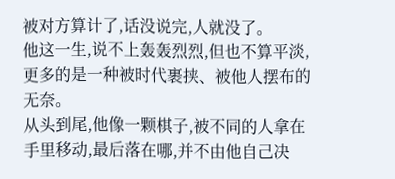被对方算计了,话没说完,人就没了。
他这一生,说不上轰轰烈烈,但也不算平淡,更多的是一种被时代裹挟、被他人摆布的无奈。
从头到尾,他像一颗棋子,被不同的人拿在手里移动,最后落在哪,并不由他自己决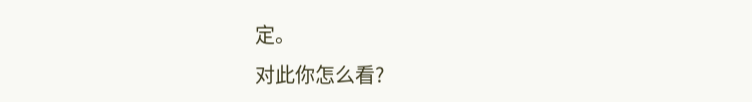定。
对此你怎么看?